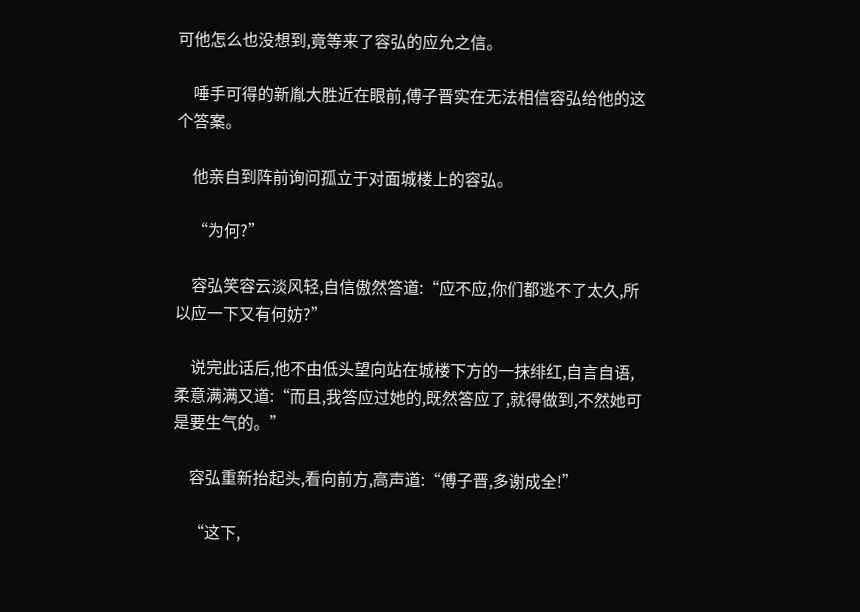可他怎么也没想到,竟等来了容弘的应允之信。

    唾手可得的新胤大胜近在眼前,傅子晋实在无法相信容弘给他的这个答案。

    他亲自到阵前询问孤立于对面城楼上的容弘。

    “为何?”

    容弘笑容云淡风轻,自信傲然答道:“应不应,你们都逃不了太久,所以应一下又有何妨?”

    说完此话后,他不由低头望向站在城楼下方的一抹绯红,自言自语,柔意满满又道:“而且,我答应过她的,既然答应了,就得做到,不然她可是要生气的。”

    容弘重新抬起头,看向前方,高声道:“傅子晋,多谢成全!”

    “这下,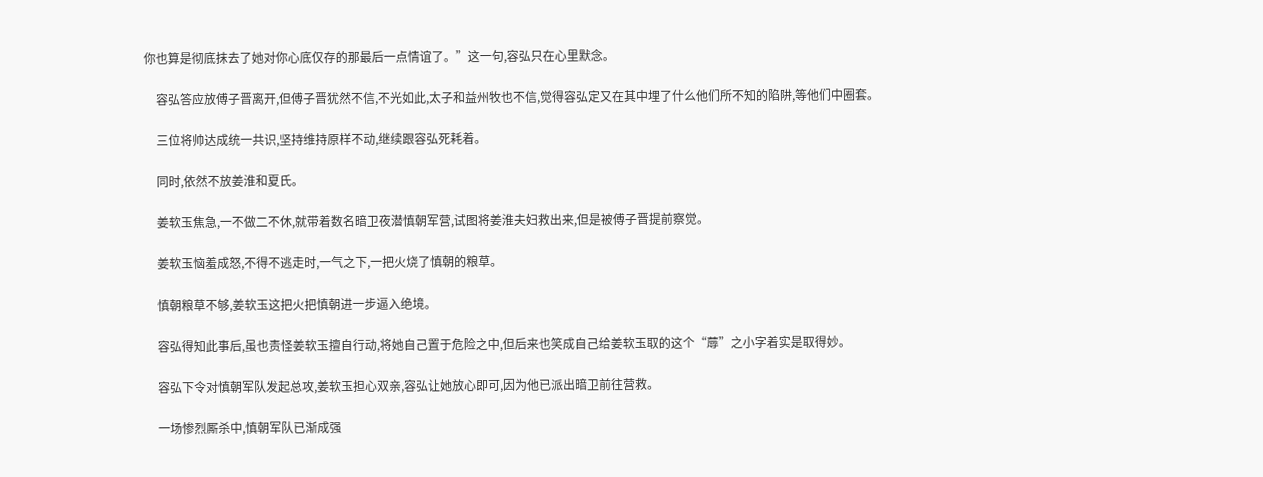你也算是彻底抹去了她对你心底仅存的那最后一点情谊了。”这一句,容弘只在心里默念。

    容弘答应放傅子晋离开,但傅子晋犹然不信,不光如此,太子和益州牧也不信,觉得容弘定又在其中埋了什么他们所不知的陷阱,等他们中圈套。

    三位将帅达成统一共识,坚持维持原样不动,继续跟容弘死耗着。

    同时,依然不放姜淮和夏氏。

    姜软玉焦急,一不做二不休,就带着数名暗卫夜潜慎朝军营,试图将姜淮夫妇救出来,但是被傅子晋提前察觉。

    姜软玉恼羞成怒,不得不逃走时,一气之下,一把火烧了慎朝的粮草。

    慎朝粮草不够,姜软玉这把火把慎朝进一步逼入绝境。

    容弘得知此事后,虽也责怪姜软玉擅自行动,将她自己置于危险之中,但后来也笑成自己给姜软玉取的这个“蓐”之小字着实是取得妙。

    容弘下令对慎朝军队发起总攻,姜软玉担心双亲,容弘让她放心即可,因为他已派出暗卫前往营救。

    一场惨烈厮杀中,慎朝军队已渐成强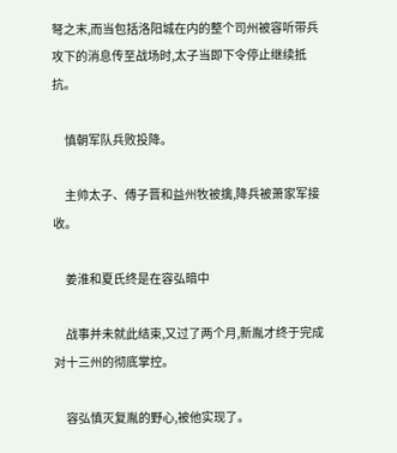弩之末,而当包括洛阳城在内的整个司州被容听带兵攻下的消息传至战场时,太子当即下令停止继续抵抗。

    慎朝军队兵败投降。

    主帅太子、傅子晋和益州牧被擒,降兵被萧家军接收。

    姜淮和夏氏终是在容弘暗中

    战事并未就此结束,又过了两个月,新胤才终于完成对十三州的彻底掌控。

    容弘慎灭复胤的野心,被他实现了。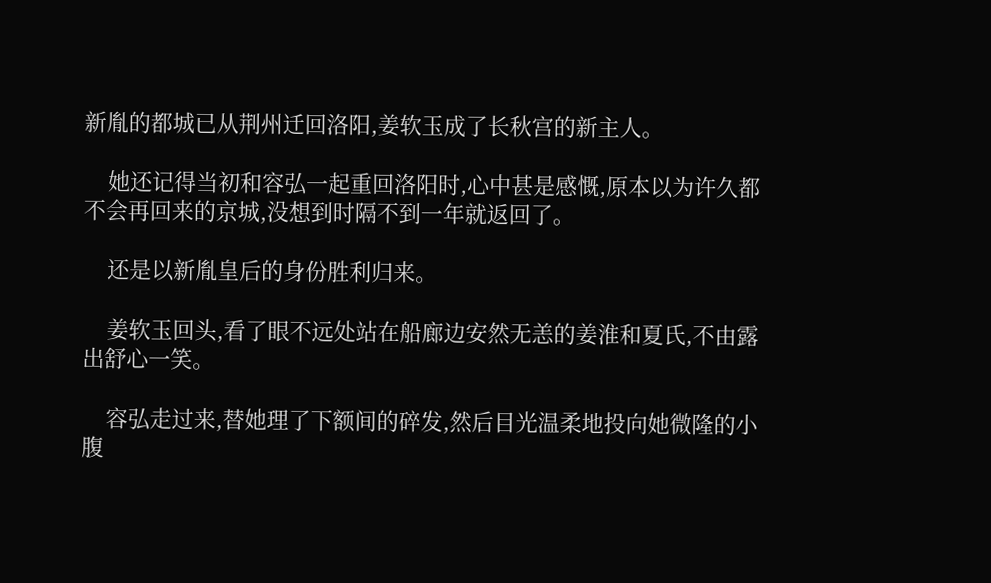新胤的都城已从荆州迁回洛阳,姜软玉成了长秋宫的新主人。

    她还记得当初和容弘一起重回洛阳时,心中甚是感慨,原本以为许久都不会再回来的京城,没想到时隔不到一年就返回了。

    还是以新胤皇后的身份胜利归来。

    姜软玉回头,看了眼不远处站在船廊边安然无恙的姜淮和夏氏,不由露出舒心一笑。

    容弘走过来,替她理了下额间的碎发,然后目光温柔地投向她微隆的小腹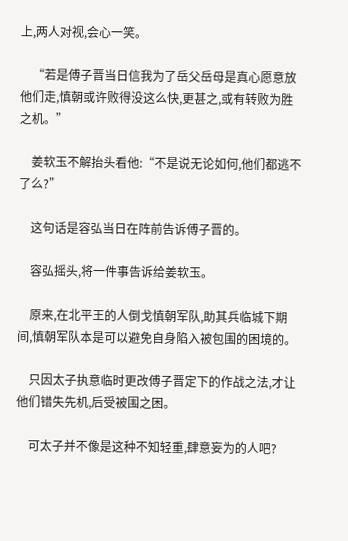上,两人对视,会心一笑。

    “若是傅子晋当日信我为了岳父岳母是真心愿意放他们走,慎朝或许败得没这么快,更甚之,或有转败为胜之机。”

    姜软玉不解抬头看他:“不是说无论如何,他们都逃不了么?”

    这句话是容弘当日在阵前告诉傅子晋的。

    容弘摇头,将一件事告诉给姜软玉。

    原来,在北平王的人倒戈慎朝军队,助其兵临城下期间,慎朝军队本是可以避免自身陷入被包围的困境的。

    只因太子执意临时更改傅子晋定下的作战之法,才让他们错失先机,后受被围之困。

    可太子并不像是这种不知轻重,肆意妄为的人吧?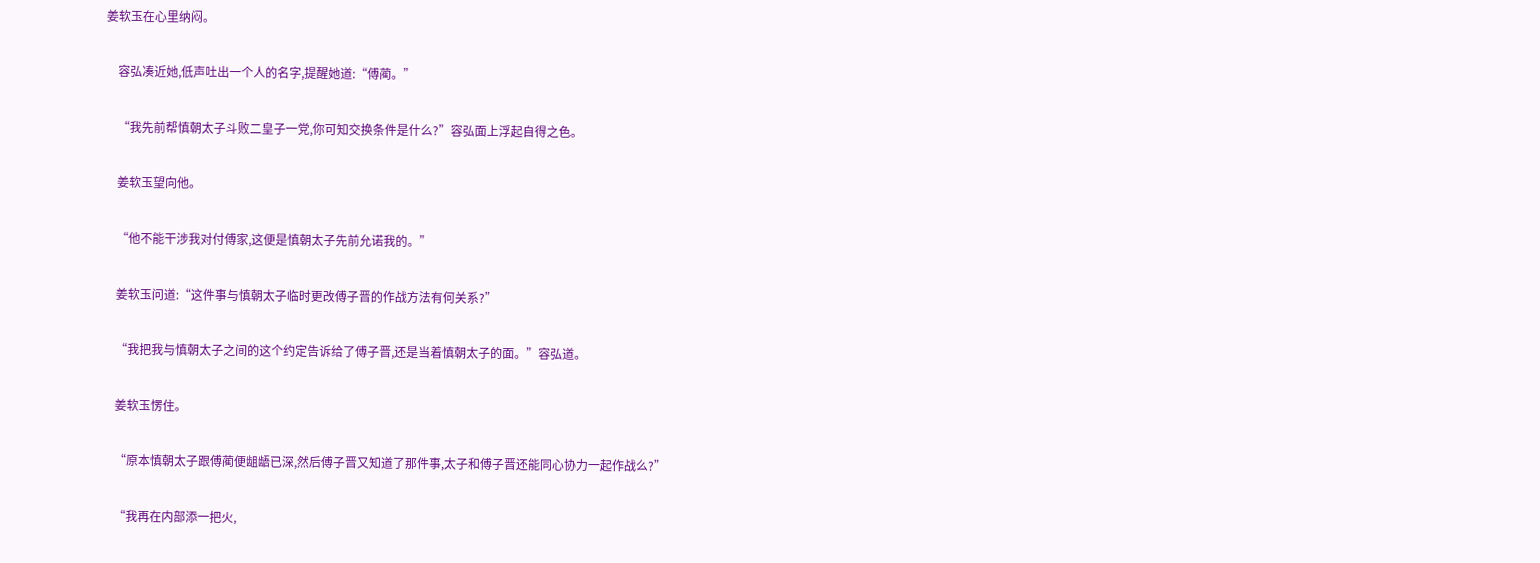姜软玉在心里纳闷。

    容弘凑近她,低声吐出一个人的名字,提醒她道:“傅蔺。”

    “我先前帮慎朝太子斗败二皇子一党,你可知交换条件是什么?”容弘面上浮起自得之色。

    姜软玉望向他。

    “他不能干涉我对付傅家,这便是慎朝太子先前允诺我的。”

    姜软玉问道:“这件事与慎朝太子临时更改傅子晋的作战方法有何关系?”

    “我把我与慎朝太子之间的这个约定告诉给了傅子晋,还是当着慎朝太子的面。”容弘道。

    姜软玉愣住。

    “原本慎朝太子跟傅蔺便龃龉已深,然后傅子晋又知道了那件事,太子和傅子晋还能同心协力一起作战么?”

    “我再在内部添一把火,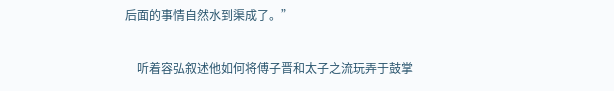后面的事情自然水到渠成了。”

    听着容弘叙述他如何将傅子晋和太子之流玩弄于鼓掌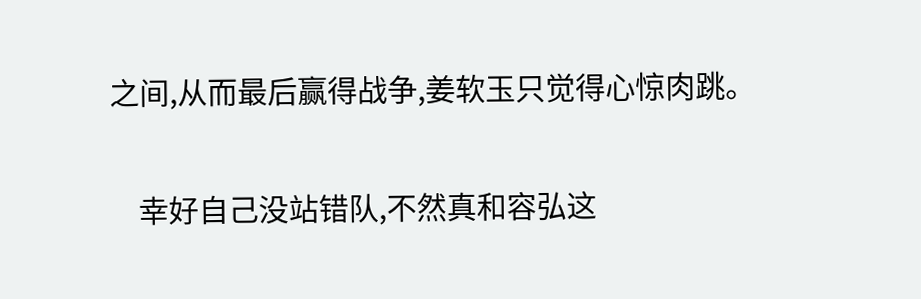之间,从而最后赢得战争,姜软玉只觉得心惊肉跳。

    幸好自己没站错队,不然真和容弘这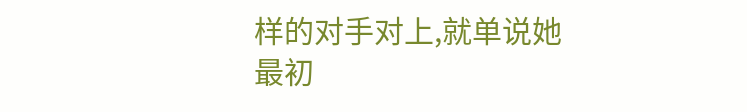样的对手对上,就单说她最初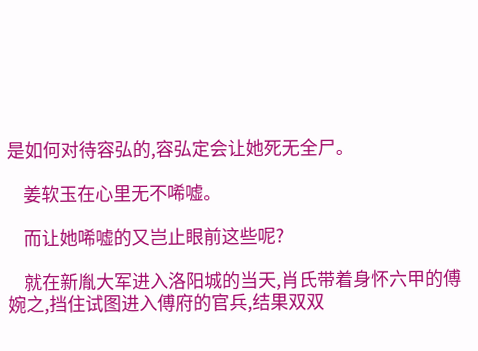是如何对待容弘的,容弘定会让她死无全尸。

    姜软玉在心里无不唏嘘。

    而让她唏嘘的又岂止眼前这些呢?

    就在新胤大军进入洛阳城的当天,肖氏带着身怀六甲的傅婉之,挡住试图进入傅府的官兵,结果双双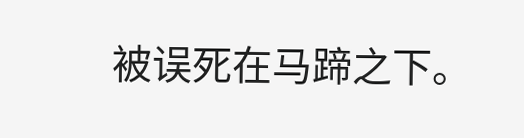被误死在马蹄之下。